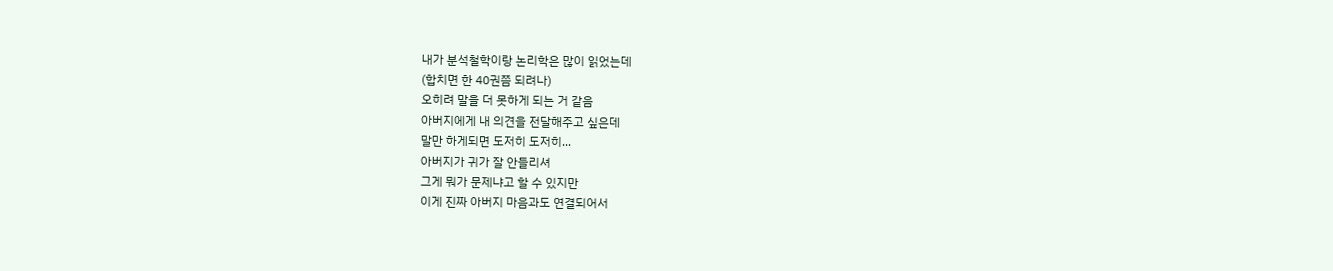내가 분석철학이랑 논리학은 많이 읽었는데
(합치면 한 40권쯤 되려나)
오히려 말을 더 못하게 되는 거 같음
아버지에게 내 의견을 전달해주고 싶은데
말만 하게되면 도저히 도저히...
아버지가 귀가 잘 안들리셔
그게 뭐가 문제냐고 할 수 있지만
이게 진짜 아버지 마음과도 연결되어서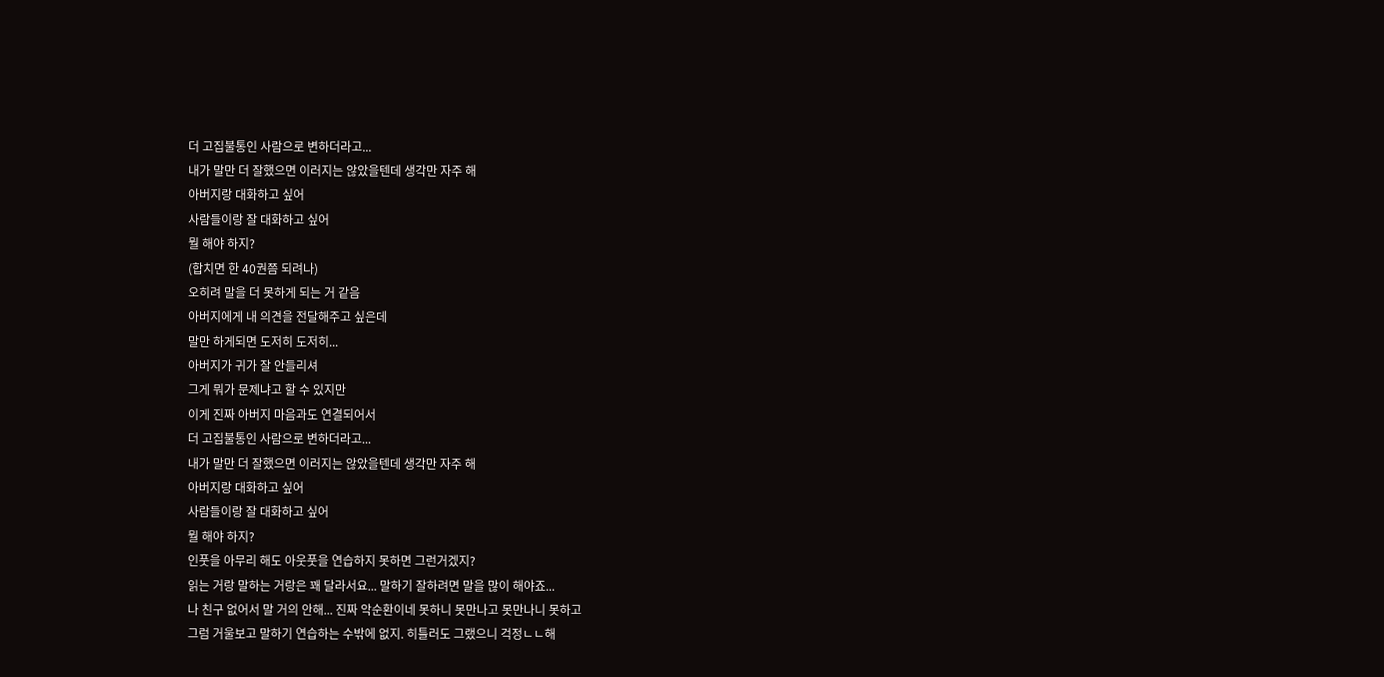더 고집불통인 사람으로 변하더라고...
내가 말만 더 잘했으면 이러지는 않았을텐데 생각만 자주 해
아버지랑 대화하고 싶어
사람들이랑 잘 대화하고 싶어
뭘 해야 하지?
(합치면 한 40권쯤 되려나)
오히려 말을 더 못하게 되는 거 같음
아버지에게 내 의견을 전달해주고 싶은데
말만 하게되면 도저히 도저히...
아버지가 귀가 잘 안들리셔
그게 뭐가 문제냐고 할 수 있지만
이게 진짜 아버지 마음과도 연결되어서
더 고집불통인 사람으로 변하더라고...
내가 말만 더 잘했으면 이러지는 않았을텐데 생각만 자주 해
아버지랑 대화하고 싶어
사람들이랑 잘 대화하고 싶어
뭘 해야 하지?
인풋을 아무리 해도 아웃풋을 연습하지 못하면 그런거겠지?
읽는 거랑 말하는 거랑은 꽤 달라서요... 말하기 잘하려면 말을 많이 해야죠...
나 친구 없어서 말 거의 안해... 진짜 악순환이네 못하니 못만나고 못만나니 못하고
그럼 거울보고 말하기 연습하는 수밖에 없지. 히틀러도 그랬으니 걱정ㄴㄴ해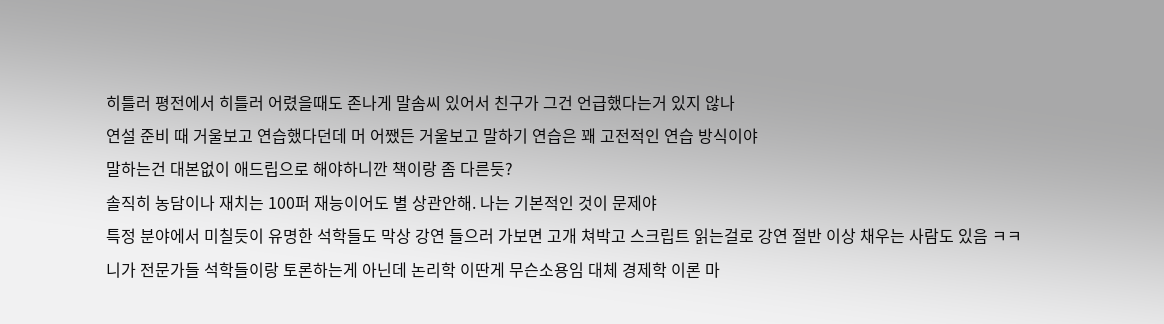히틀러 평전에서 히틀러 어렸을때도 존나게 말솜씨 있어서 친구가 그건 언급했다는거 있지 않나
연설 준비 때 거울보고 연습했다던데 머 어쨌든 거울보고 말하기 연습은 꽤 고전적인 연습 방식이야
말하는건 대본없이 애드립으로 해야하니깐 책이랑 좀 다른듯?
솔직히 농담이나 재치는 100퍼 재능이어도 별 상관안해. 나는 기본적인 것이 문제야
특정 분야에서 미칠듯이 유명한 석학들도 막상 강연 들으러 가보면 고개 쳐박고 스크립트 읽는걸로 강연 절반 이상 채우는 사람도 있음 ㅋㅋ
니가 전문가들 석학들이랑 토론하는게 아닌데 논리학 이딴게 무슨소용임 대체 경제학 이론 마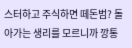스터하고 주식하면 떼돈범? 돌아가는 생리를 모르니까 깡통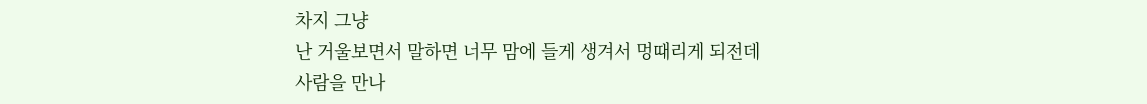차지 그냥
난 거울보면서 말하면 너무 맘에 들게 생겨서 멍때리게 되전데
사람을 만나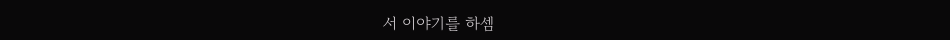서 이야기를 하셈